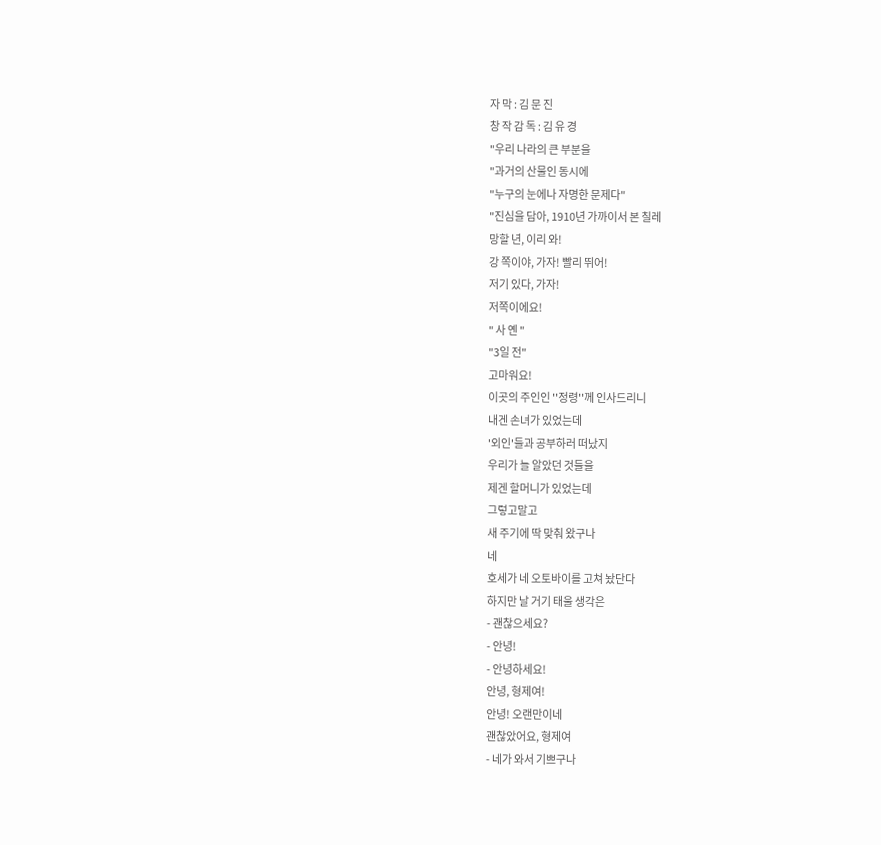자 막 : 김 문 진
창 작 감 독 : 김 유 경
"우리 나라의 큰 부분을
"과거의 산물인 동시에
"누구의 눈에나 자명한 문제다"
"진심을 담아, 1910년 가까이서 본 칠레
망할 년, 이리 와!
강 쪽이야, 가자! 빨리 뛰어!
저기 있다, 가자!
저쪽이에요!
" 사 옌 "
"3일 전"
고마워요!
이곳의 주인인 ''정령''께 인사드리니
내겐 손녀가 있었는데
'외인'들과 공부하러 떠났지
우리가 늘 알았던 것들을
제겐 할머니가 있었는데
그렇고말고
새 주기에 딱 맞춰 왔구나
네
호세가 네 오토바이를 고쳐 놨단다
하지만 날 거기 태울 생각은
- 괜찮으세요?
- 안녕!
- 안녕하세요!
안녕, 형제여!
안녕! 오랜만이네
괜찮았어요, 형제여
- 네가 와서 기쁘구나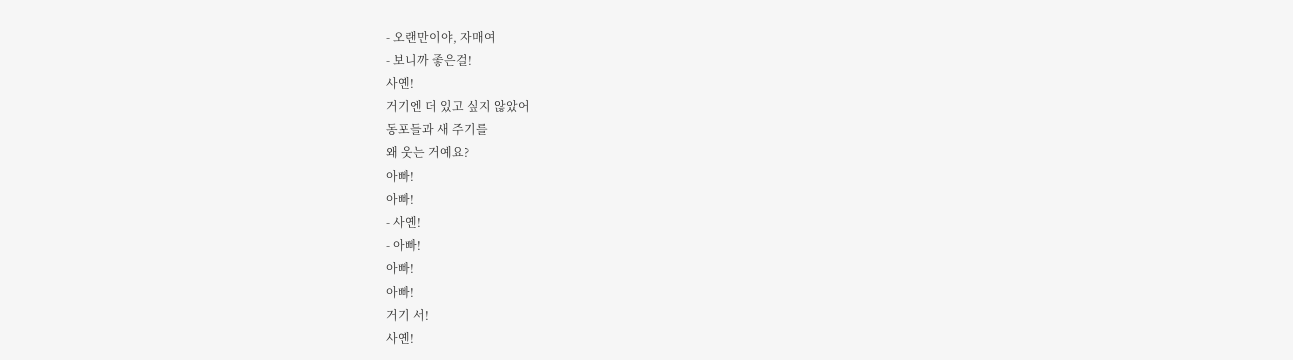- 오랜만이야, 자매여
- 보니까 좋은걸!
사옌!
거기엔 더 있고 싶지 않았어
동포들과 새 주기를
왜 웃는 거예요?
아빠!
아빠!
- 사옌!
- 아빠!
아빠!
아빠!
거기 서!
사옌!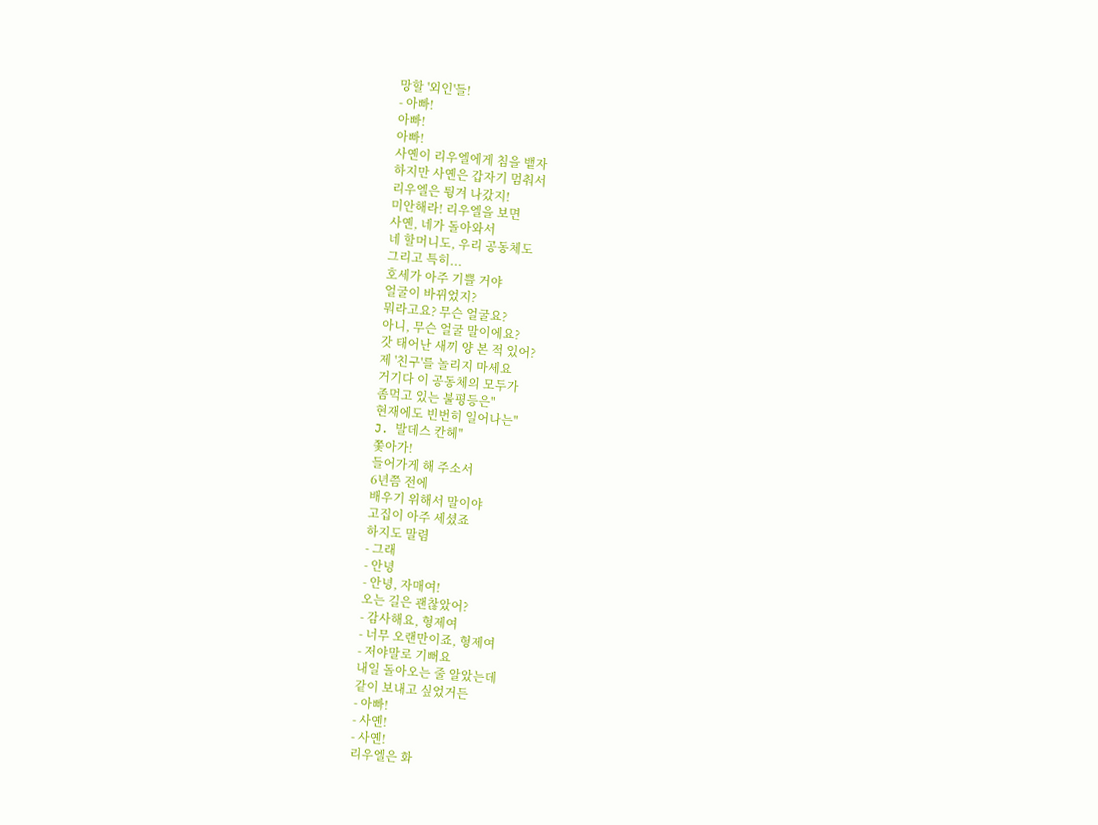망할 '외인'들!
- 아빠!
아빠!
아빠!
사옌이 리우엘에게 침을 뱉자
하지만 사옌은 갑자기 멈춰서
리우엘은 튕겨 나갔지!
미안해라! 리우엘을 보면
사옌, 네가 돌아와서
네 할머니도, 우리 공동체도
그리고 특히...
호세가 아주 기쁠 거야
얼굴이 바뀌었지?
뭐라고요? 무슨 얼굴요?
아니, 무슨 얼굴 말이에요?
갓 태어난 새끼 양 본 적 있어?
제 '친구'를 놀리지 마세요
거기다 이 공동체의 모두가
좀먹고 있는 불평등은"
현재에도 빈번히 일어나는"
J. 발데스 칸헤"
쫓아가!
들어가게 해 주소서
6년쯤 전에
배우기 위해서 말이야
고집이 아주 세셨죠
하지도 말렴
- 그래
- 안녕
- 안녕, 자매여!
오는 길은 괜찮았어?
- 감사해요, 형제여
- 너무 오랜만이죠, 형제여
- 저야말로 기뻐요
내일 돌아오는 줄 알았는데
같이 보내고 싶었거든
- 아빠!
- 사옌!
- 사옌!
리우엘은 화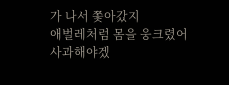가 나서 쫓아갔지
애벌레처럼 몸을 웅크렸어
사과해야겠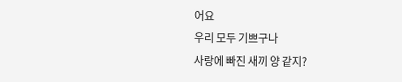어요
우리 모두 기쁘구나
사랑에 빠진 새끼 양 같지?